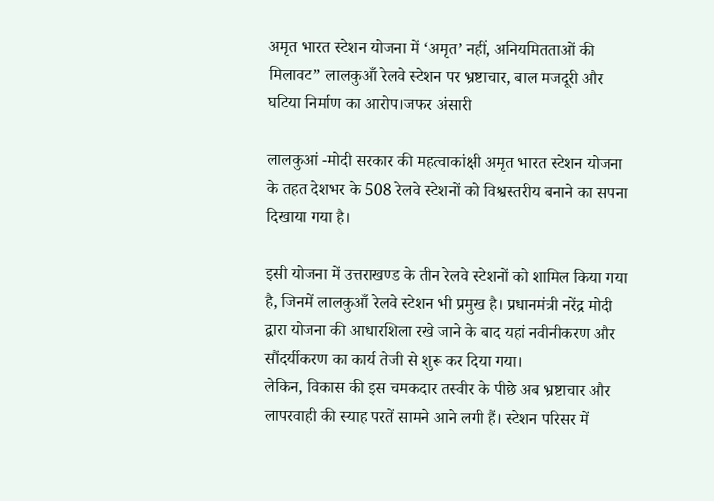अमृत भारत स्टेशन योजना में ‘अमृत’ नहीं, अनियमितताओं की मिलावट” लालकुआँ रेलवे स्टेशन पर भ्रष्टाचार, बाल मजदूरी और घटिया निर्माण का आरोप।जफर अंसारी

लालकुआं -मोदी सरकार की महत्वाकांक्षी अमृत भारत स्टेशन योजना के तहत देशभर के 508 रेलवे स्टेशनों को विश्वस्तरीय बनाने का सपना दिखाया गया है।

इसी योजना में उत्तराखण्ड के तीन रेलवे स्टेशनों को शामिल किया गया है, जिनमें लालकुआँ रेलवे स्टेशन भी प्रमुख है। प्रधानमंत्री नरेंद्र मोदी द्वारा योजना की आधारशिला रखे जाने के बाद यहां नवीनीकरण और सौंदर्यीकरण का कार्य तेजी से शुरू कर दिया गया।
लेकिन, विकास की इस चमकदार तस्वीर के पीछे अब भ्रष्टाचार और लापरवाही की स्याह परतें सामने आने लगी हैं। स्टेशन परिसर में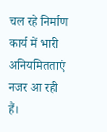चल रहे निर्माण कार्य में भारी अनियमितताएं नजर आ रही हैं।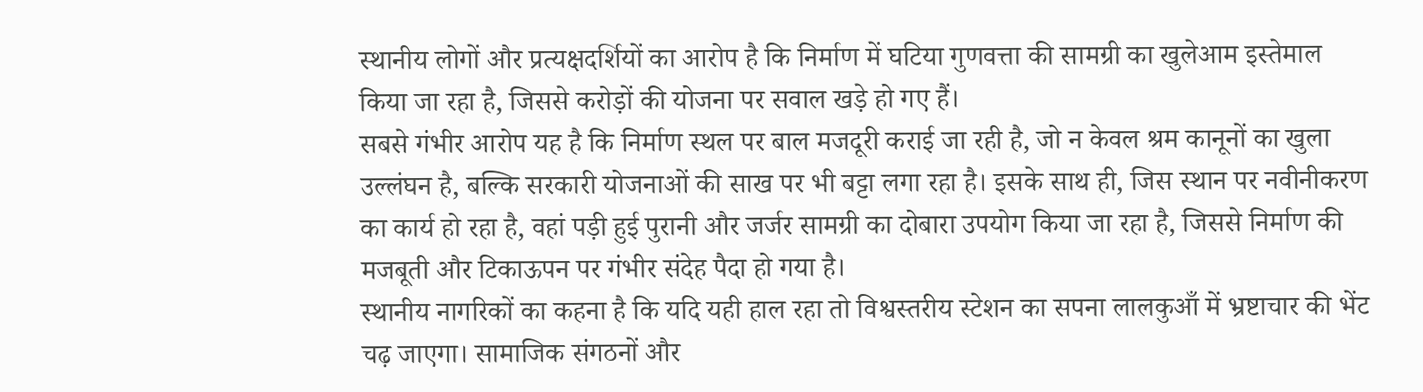स्थानीय लोगों और प्रत्यक्षदर्शियों का आरोप है कि निर्माण में घटिया गुणवत्ता की सामग्री का खुलेआम इस्तेमाल किया जा रहा है, जिससे करोड़ों की योजना पर सवाल खड़े हो गए हैं।
सबसे गंभीर आरोप यह है कि निर्माण स्थल पर बाल मजदूरी कराई जा रही है, जो न केवल श्रम कानूनों का खुला उल्लंघन है, बल्कि सरकारी योजनाओं की साख पर भी बट्टा लगा रहा है। इसके साथ ही, जिस स्थान पर नवीनीकरण का कार्य हो रहा है, वहां पड़ी हुई पुरानी और जर्जर सामग्री का दोबारा उपयोग किया जा रहा है, जिससे निर्माण की मजबूती और टिकाऊपन पर गंभीर संदेह पैदा हो गया है।
स्थानीय नागरिकों का कहना है कि यदि यही हाल रहा तो विश्वस्तरीय स्टेशन का सपना लालकुआँ में भ्रष्टाचार की भेंट चढ़ जाएगा। सामाजिक संगठनों और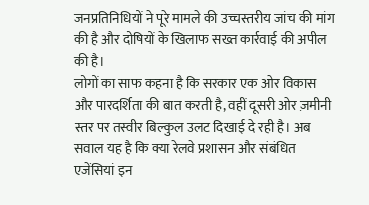जनप्रतिनिधियों ने पूरे मामले की उच्चस्तरीय जांच की मांग की है और दोषियों के खिलाफ सख्त कार्रवाई की अपील की है।
लोगों का साफ कहना है कि सरकार एक ओर विकास और पारदर्शिता की बात करती है, वहीं दूसरी ओर ज़मीनी स्तर पर तस्वीर बिल्कुल उलट दिखाई दे रही है। अब सवाल यह है कि क्या रेलवे प्रशासन और संबंधित एजेंसियां इन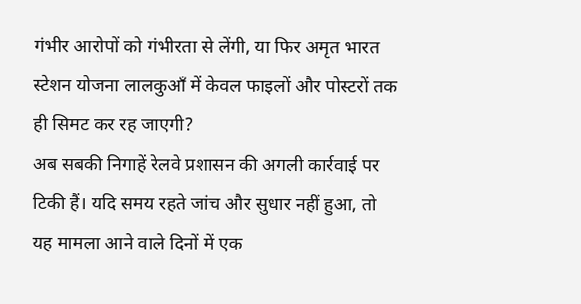गंभीर आरोपों को गंभीरता से लेंगी, या फिर अमृत भारत स्टेशन योजना लालकुआँ में केवल फाइलों और पोस्टरों तक ही सिमट कर रह जाएगी?
अब सबकी निगाहें रेलवे प्रशासन की अगली कार्रवाई पर टिकी हैं। यदि समय रहते जांच और सुधार नहीं हुआ, तो यह मामला आने वाले दिनों में एक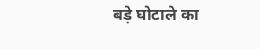बड़े घोटाले का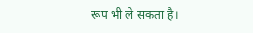रूप भी ले सकता है।